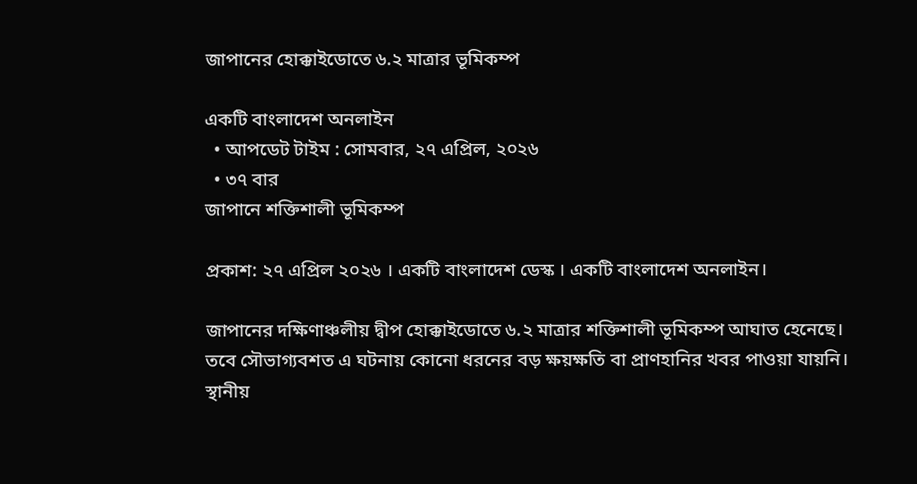জাপানের হোক্কাইডোতে ৬.২ মাত্রার ভূমিকম্প

একটি বাংলাদেশ অনলাইন
  • আপডেট টাইম : সোমবার, ২৭ এপ্রিল, ২০২৬
  • ৩৭ বার
জাপানে শক্তিশালী ভূমিকম্প

প্রকাশ: ২৭ এপ্রিল ২০২৬ । একটি বাংলাদেশ ডেস্ক । একটি বাংলাদেশ অনলাইন।

জাপানের দক্ষিণাঞ্চলীয় দ্বীপ হোক্কাইডোতে ৬.২ মাত্রার শক্তিশালী ভূমিকম্প আঘাত হেনেছে। তবে সৌভাগ্যবশত এ ঘটনায় কোনো ধরনের বড় ক্ষয়ক্ষতি বা প্রাণহানির খবর পাওয়া যায়নি। স্থানীয়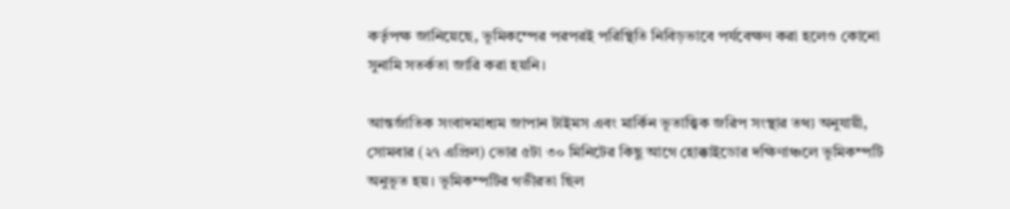কর্তৃপক্ষ জানিয়েছে, ভূমিকম্পের পরপরই পরিস্থিতি নিবিড়ভাবে পর্যবেক্ষণ করা হলেও কোনো সুনামি সতর্কতা জারি করা হয়নি।

আন্তর্জাতিক সংবাদমাধ্যম জাপান টাইমস এবং মার্কিন ভূতাত্ত্বিক জরিপ সংস্থার তথ্য অনুযায়ী, সোমবার (২৭ এপ্রিল) ভোর ৫টা ৩০ মিনিটের কিছু আগে হোক্কাইডোর দক্ষিণাঞ্চলে ভূমিকম্পটি অনুভূত হয়। ভূমিকম্পটির গভীরতা ছিল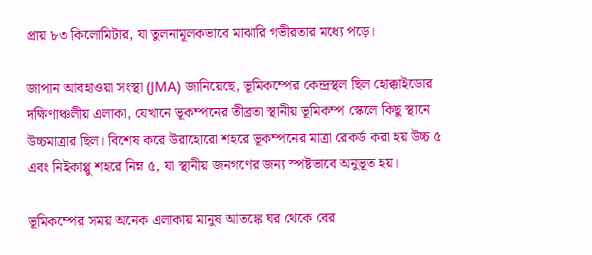প্রায় ৮৩ কিলোমিটার, যা তুলনামূলকভাবে মাঝারি গভীরতার মধ্যে পড়ে।

জাপান আবহাওয়া সংস্থা (JMA) জানিয়েছে, ভূমিকম্পের কেন্দ্রস্থল ছিল হোক্কাইডোর দক্ষিণাঞ্চলীয় এলাকা, যেখানে ভূকম্পনের তীব্রতা স্থানীয় ভূমিকম্প স্কেলে কিছু স্থানে উচ্চমাত্রার ছিল। বিশেষ করে উরাহোরো শহরে ভূকম্পনের মাত্রা রেকর্ড করা হয় উচ্চ ৫ এবং নিইকাপ্পু শহরে নিম্ন ৫, যা স্থানীয় জনগণের জন্য স্পষ্টভাবে অনুভূত হয়।

ভূমিকম্পের সময় অনেক এলাকায় মানুষ আতঙ্কে ঘর থেকে বের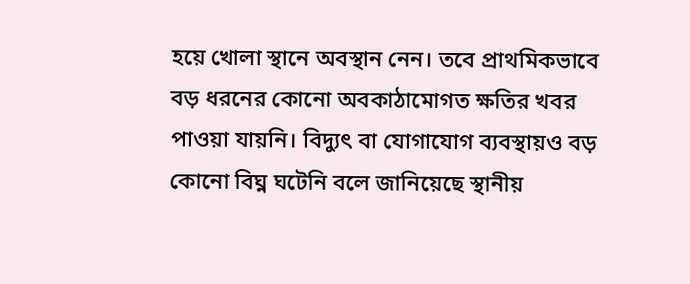হয়ে খোলা স্থানে অবস্থান নেন। তবে প্রাথমিকভাবে বড় ধরনের কোনো অবকাঠামোগত ক্ষতির খবর পাওয়া যায়নি। বিদ্যুৎ বা যোগাযোগ ব্যবস্থায়ও বড় কোনো বিঘ্ন ঘটেনি বলে জানিয়েছে স্থানীয়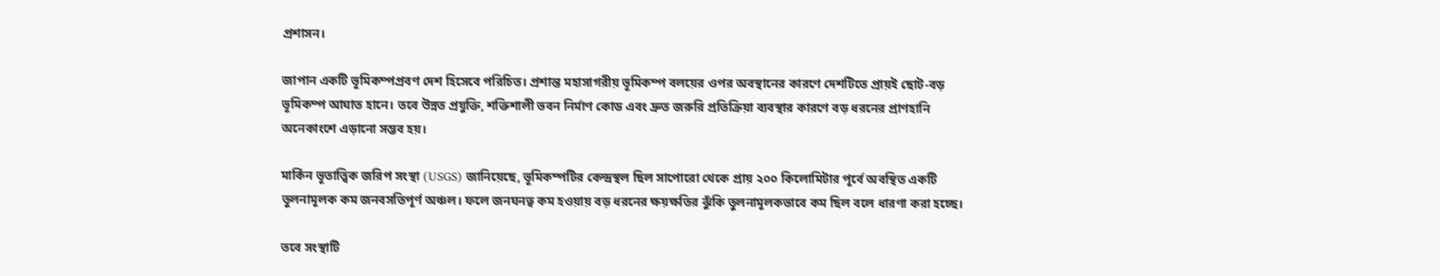প্রশাসন।

জাপান একটি ভূমিকম্পপ্রবণ দেশ হিসেবে পরিচিত। প্রশান্ত মহাসাগরীয় ভূমিকম্প বলয়ের ওপর অবস্থানের কারণে দেশটিতে প্রায়ই ছোট-বড় ভূমিকম্প আঘাত হানে। তবে উন্নত প্রযুক্তি, শক্তিশালী ভবন নির্মাণ কোড এবং দ্রুত জরুরি প্রতিক্রিয়া ব্যবস্থার কারণে বড় ধরনের প্রাণহানি অনেকাংশে এড়ানো সম্ভব হয়।

মার্কিন ভূতাত্ত্বিক জরিপ সংস্থা (USGS) জানিয়েছে, ভূমিকম্পটির কেন্দ্রস্থল ছিল সাপোরো থেকে প্রায় ২০০ কিলোমিটার পূর্বে অবস্থিত একটি তুলনামূলক কম জনবসতিপূর্ণ অঞ্চল। ফলে জনঘনত্ব কম হওয়ায় বড় ধরনের ক্ষয়ক্ষতির ঝুঁকি তুলনামূলকভাবে কম ছিল বলে ধারণা করা হচ্ছে।

তবে সংস্থাটি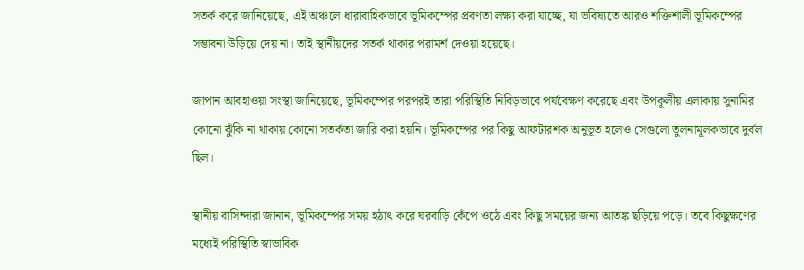সতর্ক করে জানিয়েছে, এই অঞ্চলে ধারাবাহিকভাবে ভূমিকম্পের প্রবণতা লক্ষ্য করা যাচ্ছে, যা ভবিষ্যতে আরও শক্তিশালী ভূমিকম্পের সম্ভাবনা উড়িয়ে দেয় না। তাই স্থানীয়দের সতর্ক থাকার পরামর্শ দেওয়া হয়েছে।

জাপান আবহাওয়া সংস্থা জানিয়েছে, ভূমিকম্পের পরপরই তারা পরিস্থিতি নিবিড়ভাবে পর্যবেক্ষণ করেছে এবং উপকূলীয় এলাকায় সুনামির কোনো ঝুঁকি না থাকায় কোনো সতর্কতা জারি করা হয়নি। ভূমিকম্পের পর কিছু আফটারশক অনুভূত হলেও সেগুলো তুলনামূলকভাবে দুর্বল ছিল।

স্থানীয় বাসিন্দারা জানান, ভূমিকম্পের সময় হঠাৎ করে ঘরবাড়ি কেঁপে ওঠে এবং কিছু সময়ের জন্য আতঙ্ক ছড়িয়ে পড়ে। তবে কিছুক্ষণের মধ্যেই পরিস্থিতি স্বাভাবিক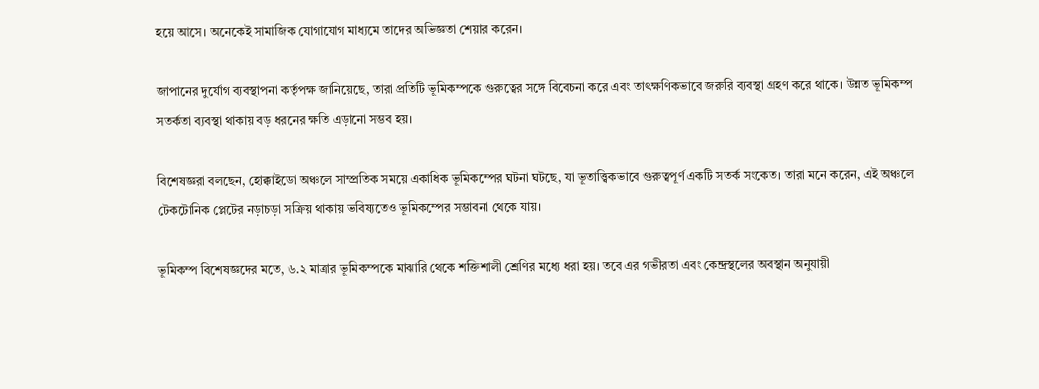হয়ে আসে। অনেকেই সামাজিক যোগাযোগ মাধ্যমে তাদের অভিজ্ঞতা শেয়ার করেন।

জাপানের দুর্যোগ ব্যবস্থাপনা কর্তৃপক্ষ জানিয়েছে, তারা প্রতিটি ভূমিকম্পকে গুরুত্বের সঙ্গে বিবেচনা করে এবং তাৎক্ষণিকভাবে জরুরি ব্যবস্থা গ্রহণ করে থাকে। উন্নত ভূমিকম্প সতর্কতা ব্যবস্থা থাকায় বড় ধরনের ক্ষতি এড়ানো সম্ভব হয়।

বিশেষজ্ঞরা বলছেন, হোক্কাইডো অঞ্চলে সাম্প্রতিক সময়ে একাধিক ভূমিকম্পের ঘটনা ঘটছে, যা ভূতাত্ত্বিকভাবে গুরুত্বপূর্ণ একটি সতর্ক সংকেত। তারা মনে করেন, এই অঞ্চলে টেকটোনিক প্লেটের নড়াচড়া সক্রিয় থাকায় ভবিষ্যতেও ভূমিকম্পের সম্ভাবনা থেকে যায়।

ভূমিকম্প বিশেষজ্ঞদের মতে, ৬.২ মাত্রার ভূমিকম্পকে মাঝারি থেকে শক্তিশালী শ্রেণির মধ্যে ধরা হয়। তবে এর গভীরতা এবং কেন্দ্রস্থলের অবস্থান অনুযায়ী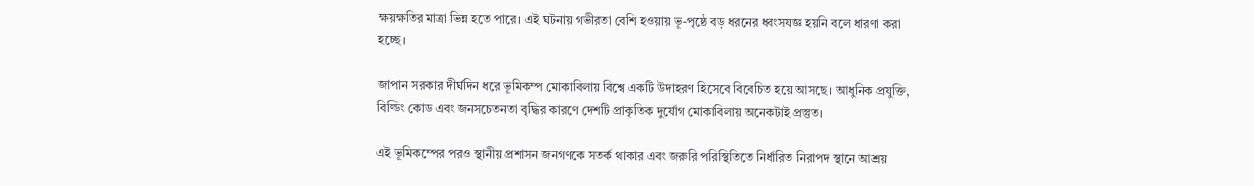ক্ষয়ক্ষতির মাত্রা ভিন্ন হতে পারে। এই ঘটনায় গভীরতা বেশি হওয়ায় ভূ-পৃষ্ঠে বড় ধরনের ধ্বংসযজ্ঞ হয়নি বলে ধারণা করা হচ্ছে।

জাপান সরকার দীর্ঘদিন ধরে ভূমিকম্প মোকাবিলায় বিশ্বে একটি উদাহরণ হিসেবে বিবেচিত হয়ে আসছে। আধুনিক প্রযুক্তি, বিল্ডিং কোড এবং জনসচেতনতা বৃদ্ধির কারণে দেশটি প্রাকৃতিক দুর্যোগ মোকাবিলায় অনেকটাই প্রস্তুত।

এই ভূমিকম্পের পরও স্থানীয় প্রশাসন জনগণকে সতর্ক থাকার এবং জরুরি পরিস্থিতিতে নির্ধারিত নিরাপদ স্থানে আশ্রয়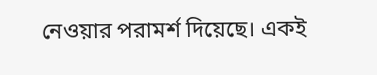নেওয়ার পরামর্শ দিয়েছে। একই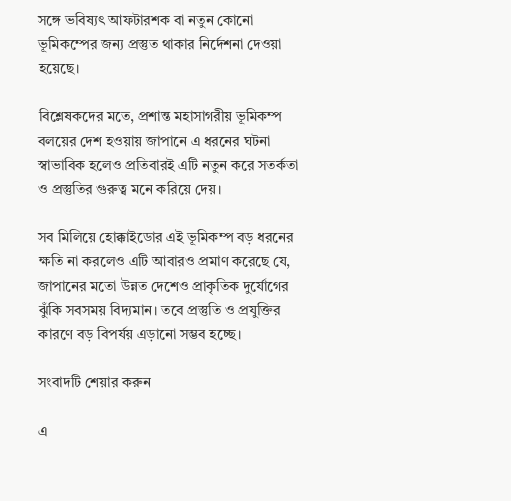সঙ্গে ভবিষ্যৎ আফটারশক বা নতুন কোনো ভূমিকম্পের জন্য প্রস্তুত থাকার নির্দেশনা দেওয়া হয়েছে।

বিশ্লেষকদের মতে, প্রশান্ত মহাসাগরীয় ভূমিকম্প বলয়ের দেশ হওয়ায় জাপানে এ ধরনের ঘটনা স্বাভাবিক হলেও প্রতিবারই এটি নতুন করে সতর্কতা ও প্রস্তুতির গুরুত্ব মনে করিয়ে দেয়।

সব মিলিয়ে হোক্কাইডোর এই ভূমিকম্প বড় ধরনের ক্ষতি না করলেও এটি আবারও প্রমাণ করেছে যে, জাপানের মতো উন্নত দেশেও প্রাকৃতিক দুর্যোগের ঝুঁকি সবসময় বিদ্যমান। তবে প্রস্তুতি ও প্রযুক্তির কারণে বড় বিপর্যয় এড়ানো সম্ভব হচ্ছে।

সংবাদটি শেয়ার করুন

এ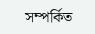সম্পর্কিত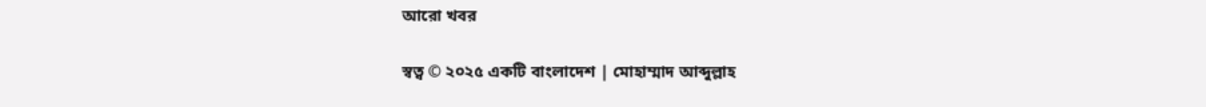আরো খবর

স্বত্ব © ২০২৫ একটি বাংলাদেশ | মোহাম্মাদ আব্দুল্লাহ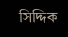সিদ্দিক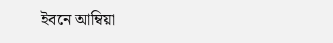ইবনে আম্বিয়া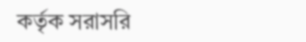কর্তৃক সরাসরি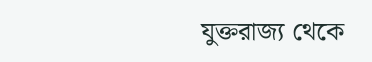যুক্তরাজ্য থেকে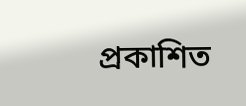প্রকাশিত